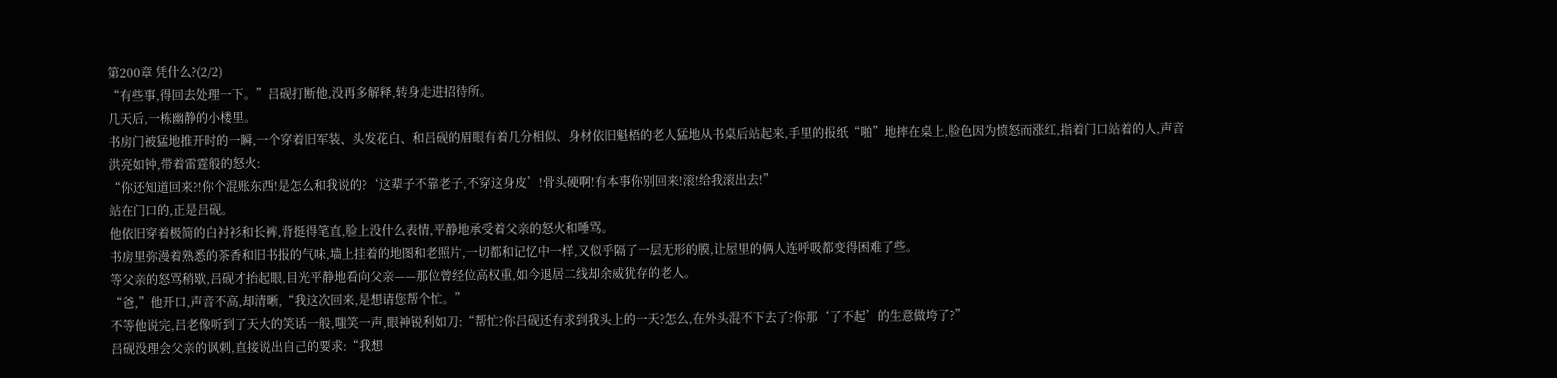第200章 凭什么?(2/2)
“有些事,得回去处理一下。”吕砚打断他,没再多解释,转身走进招待所。
几天后,一栋幽静的小楼里。
书房门被猛地推开时的一瞬,一个穿着旧军装、头发花白、和吕砚的眉眼有着几分相似、身材依旧魁梧的老人猛地从书桌后站起来,手里的报纸“啪”地摔在桌上,脸色因为愤怒而涨红,指着门口站着的人,声音洪亮如钟,带着雷霆般的怒火:
“你还知道回来?!你个混账东西!是怎么和我说的?‘这辈子不靠老子,不穿这身皮’!骨头硬啊!有本事你别回来!滚!给我滚出去!”
站在门口的,正是吕砚。
他依旧穿着极简的白衬衫和长裤,背挺得笔直,脸上没什么表情,平静地承受着父亲的怒火和唾骂。
书房里弥漫着熟悉的茶香和旧书报的气味,墙上挂着的地图和老照片,一切都和记忆中一样,又似乎隔了一层无形的膜,让屋里的俩人连呼吸都变得困难了些。
等父亲的怒骂稍歇,吕砚才抬起眼,目光平静地看向父亲——那位曾经位高权重,如今退居二线却余威犹存的老人。
“爸,”他开口,声音不高,却清晰,“我这次回来,是想请您帮个忙。”
不等他说完,吕老像听到了天大的笑话一般,嗤笑一声,眼神锐利如刀:“帮忙?你吕砚还有求到我头上的一天?怎么,在外头混不下去了?你那‘了不起’的生意做垮了?”
吕砚没理会父亲的讽刺,直接说出自己的要求:“我想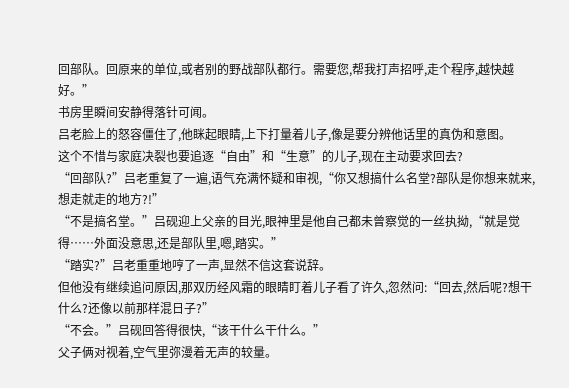回部队。回原来的单位,或者别的野战部队都行。需要您,帮我打声招呼,走个程序,越快越好。”
书房里瞬间安静得落针可闻。
吕老脸上的怒容僵住了,他眯起眼睛,上下打量着儿子,像是要分辨他话里的真伪和意图。
这个不惜与家庭决裂也要追逐“自由”和“生意”的儿子,现在主动要求回去?
“回部队?”吕老重复了一遍,语气充满怀疑和审视,“你又想搞什么名堂?部队是你想来就来,想走就走的地方?!”
“不是搞名堂。”吕砚迎上父亲的目光,眼神里是他自己都未曾察觉的一丝执拗,“就是觉得……外面没意思,还是部队里,嗯,踏实。”
“踏实?”吕老重重地哼了一声,显然不信这套说辞。
但他没有继续追问原因,那双历经风霜的眼睛盯着儿子看了许久,忽然问:“回去,然后呢?想干什么?还像以前那样混日子?”
“不会。”吕砚回答得很快,“该干什么干什么。”
父子俩对视着,空气里弥漫着无声的较量。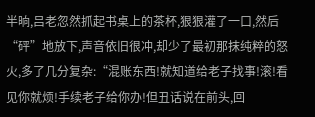半晌,吕老忽然抓起书桌上的茶杯,狠狠灌了一口,然后“砰”地放下,声音依旧很冲,却少了最初那抹纯粹的怒火,多了几分复杂:“混账东西!就知道给老子找事!滚!看见你就烦!手续老子给你办!但丑话说在前头,回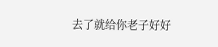去了就给你老子好好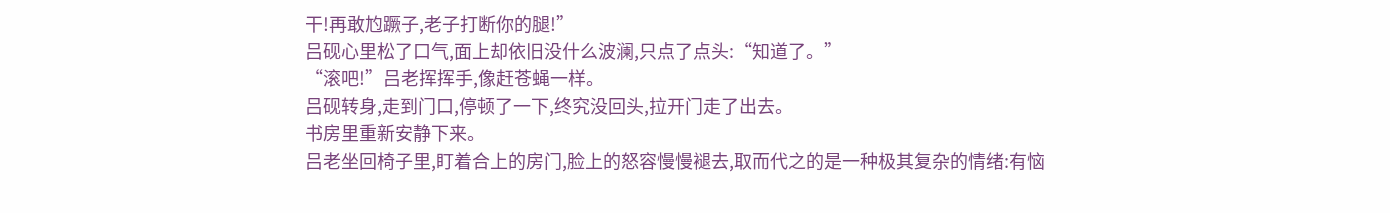干!再敢尥蹶子,老子打断你的腿!”
吕砚心里松了口气,面上却依旧没什么波澜,只点了点头:“知道了。”
“滚吧!”吕老挥挥手,像赶苍蝇一样。
吕砚转身,走到门口,停顿了一下,终究没回头,拉开门走了出去。
书房里重新安静下来。
吕老坐回椅子里,盯着合上的房门,脸上的怒容慢慢褪去,取而代之的是一种极其复杂的情绪:有恼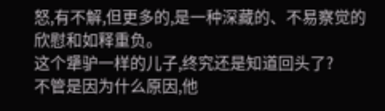怒,有不解,但更多的,是一种深藏的、不易察觉的欣慰和如释重负。
这个犟驴一样的儿子,终究还是知道回头了?
不管是因为什么原因,他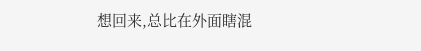想回来,总比在外面瞎混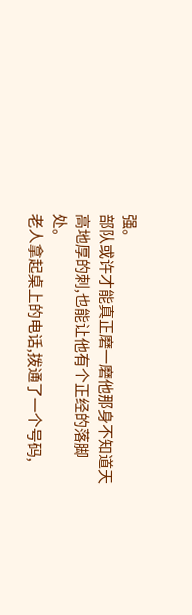强。
部队或许才能真正磨一磨他那身不知道天高地厚的刺,也能让他有个正经的落脚处。
老人拿起桌上的电话,拨通了一个号码,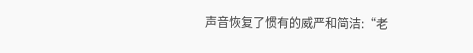声音恢复了惯有的威严和简洁:“老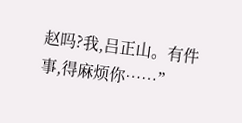赵吗?我,吕正山。有件事,得麻烦你……”